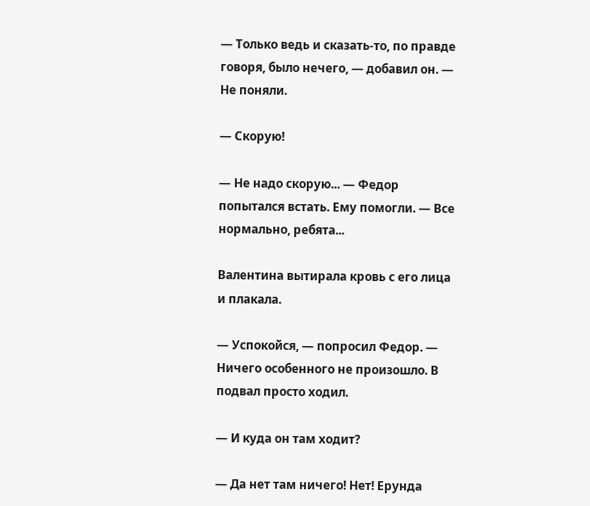— Только ведь и сказать-то, по правде говоря, было нечего, — добавил он. — Не поняли.

— Скорую!

— Не надо скорую... — Федор попытался встать. Ему помогли. — Все нормально, ребята...

Валентина вытирала кровь с его лица и плакала.

— Успокойся, — попросил Федор. — Ничего особенного не произошло. В подвал просто ходил.

— И куда он там ходит?

— Да нет там ничего! Нет! Ерунда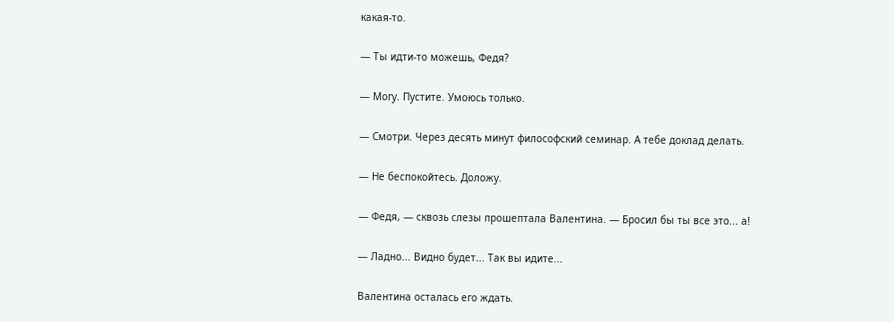какая-то.

— Ты идти-то можешь, Федя?

— Могу. Пустите. Умоюсь только.

— Смотри. Через десять минут философский семинар. А тебе доклад делать.

— Не беспокойтесь. Доложу.

— Федя, — сквозь слезы прошептала Валентина. — Бросил бы ты все это... а!

— Ладно... Видно будет... Так вы идите...

Валентина осталась его ждать.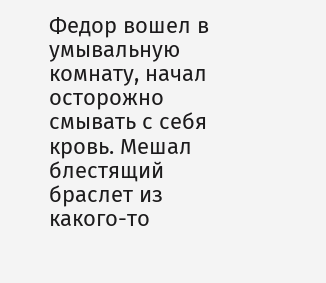Федор вошел в умывальную комнату, начал осторожно смывать с себя кровь. Мешал блестящий браслет из какого-то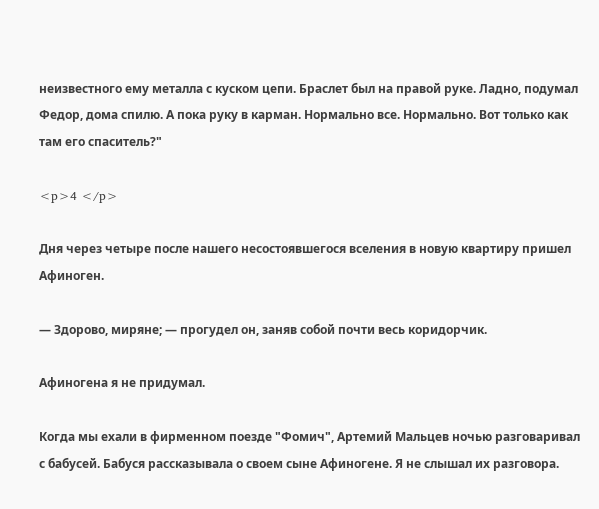неизвестного ему металла с куском цепи. Браслет был на правой руке. Ладно, подумал Федор, дома спилю. А пока руку в карман. Нормально все. Нормально. Вот только как там его спаситель?"

<p>4 </p>

Дня через четыре после нашего несостоявшегося вселения в новую квартиру пришел Афиноген.

— Здорово, миряне; — прогудел он, заняв собой почти весь коридорчик.

Афиногена я не придумал.

Когда мы ехали в фирменном поезде "Фомич", Артемий Мальцев ночью разговаривал с бабусей. Бабуся рассказывала о своем сыне Афиногене. Я не слышал их разговора.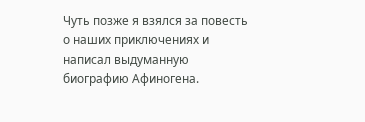Чуть позже я взялся за повесть о наших приключениях и написал выдуманную биографию Афиногена.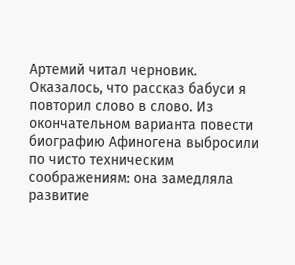Артемий читал черновик. Оказалось, что рассказ бабуси я повторил слово в слово. Из окончательном варианта повести биографию Афиногена выбросили по чисто техническим соображениям: она замедляла развитие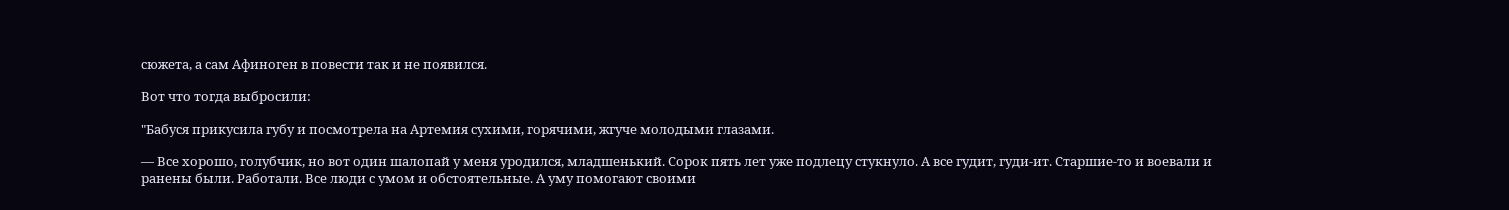сюжета, а сам Афиноген в повести так и не появился.

Вот что тогда выбросили:

"Бабуся прикусила губу и посмотрела на Артемия сухими, горячими, жгуче молодыми глазами.

— Все хорошо, голубчик, но вот один шалопай у меня уродился, младшенький. Сорок пять лет уже подлецу стукнуло. А все гудит, гуди-ит. Старшие-то и воевали и ранены были. Работали. Все люди с умом и обстоятельные. А уму помогают своими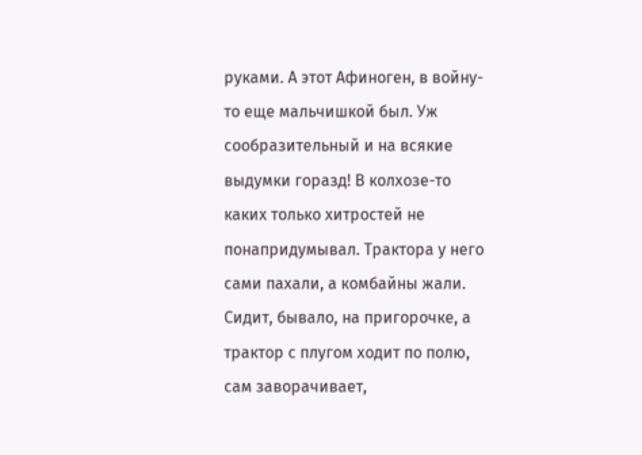руками. А этот Афиноген, в войну-то еще мальчишкой был. Уж сообразительный и на всякие выдумки горазд! В колхозе-то каких только хитростей не понапридумывал. Трактора у него сами пахали, а комбайны жали. Сидит, бывало, на пригорочке, а трактор с плугом ходит по полю, сам заворачивает,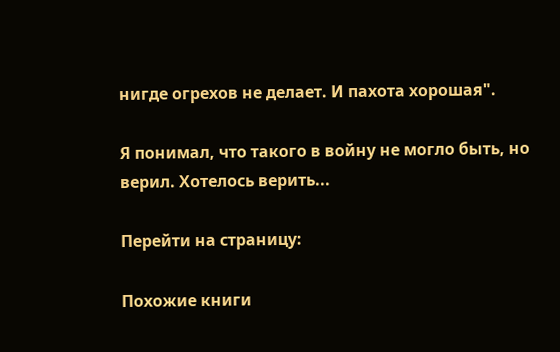нигде огрехов не делает. И пахота хорошая".

Я понимал, что такого в войну не могло быть, но верил. Хотелось верить...

Перейти на страницу:

Похожие книги